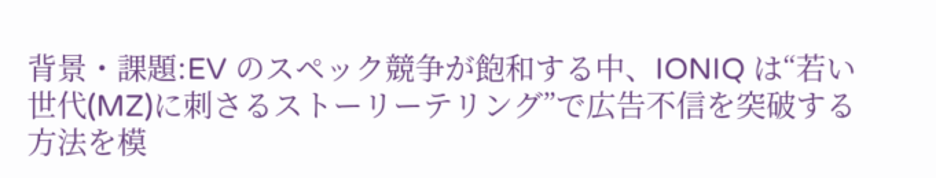背景・課題:EV のスペック競争が飽和する中、IONIQ は“若い世代(MZ)に刺さるストーリーテリング”で広告不信を突破する方法を模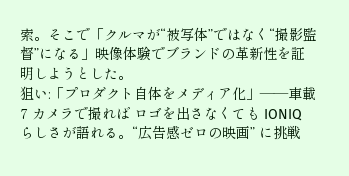索。そこで「クルマが“被写体”ではなく“撮影監督”になる」映像体験でブランドの革新性を証明しようとした。
狙い:「プロダクト自体をメディア化」――車載 7 カメラで撮れば ロゴを出さなくても IONIQ らしさが語れる。“広告感ゼロの映画” に挑戦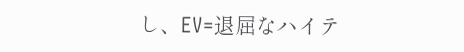し、EV=退屈なハイテ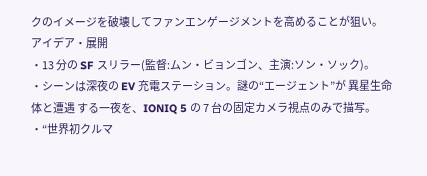クのイメージを破壊してファンエンゲージメントを高めることが狙い。
アイデア・展開
・13 分の SF スリラー(監督:ムン・ビョンゴン、主演:ソン・ソック)。
・シーンは深夜の EV 充電ステーション。謎の“エージェント”が 異星生命体と遭遇 する一夜を、IONIQ 5 の 7 台の固定カメラ視点のみで描写。
・“世界初クルマ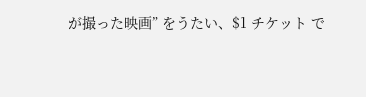が撮った映画” をうたい、$1 チケット で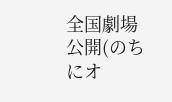全国劇場公開(のちにオ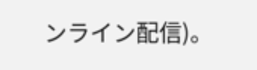ンライン配信)。